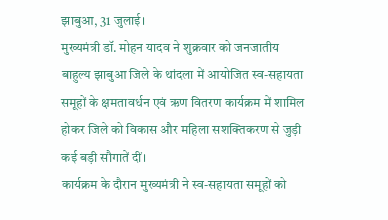झाबुआ, 31 जुलाई।
मुख्यमंत्री डॉ. मोहन यादव ने शुक्रवार को जनजातीय बाहुल्य झाबुआ जिले के थांदला में आयोजित स्व-सहायता समूहों के क्षमतावर्धन एवं ऋण वितरण कार्यक्रम में शामिल होकर जिले को विकास और महिला सशक्तिकरण से जुड़ी कई बड़ी सौगातें दीं।
कार्यक्रम के दौरान मुख्यमंत्री ने स्व-सहायता समूहों को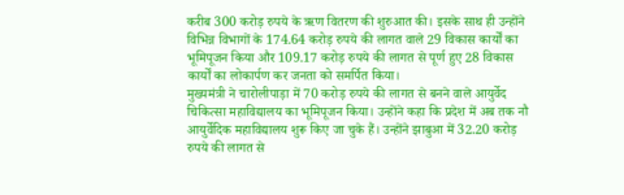करीब 300 करोड़ रुपये के ऋण वितरण की शुरुआत की। इसके साथ ही उन्होंने विभिन्न विभागों के 174.64 करोड़ रुपये की लागत वाले 29 विकास कार्यों का भूमिपूजन किया और 109.17 करोड़ रुपये की लागत से पूर्ण हुए 28 विकास कार्यों का लोकार्पण कर जनता को समर्पित किया।
मुख्यमंत्री ने चारोलीपाड़ा में 70 करोड़ रुपये की लागत से बनने वाले आयुर्वेद चिकित्सा महाविद्यालय का भूमिपूजन किया। उन्होंने कहा कि प्रदेश में अब तक नौ आयुर्वेदिक महाविद्यालय शुरू किए जा चुके हैं। उन्होंने झाबुआ में 32.20 करोड़ रुपये की लागत से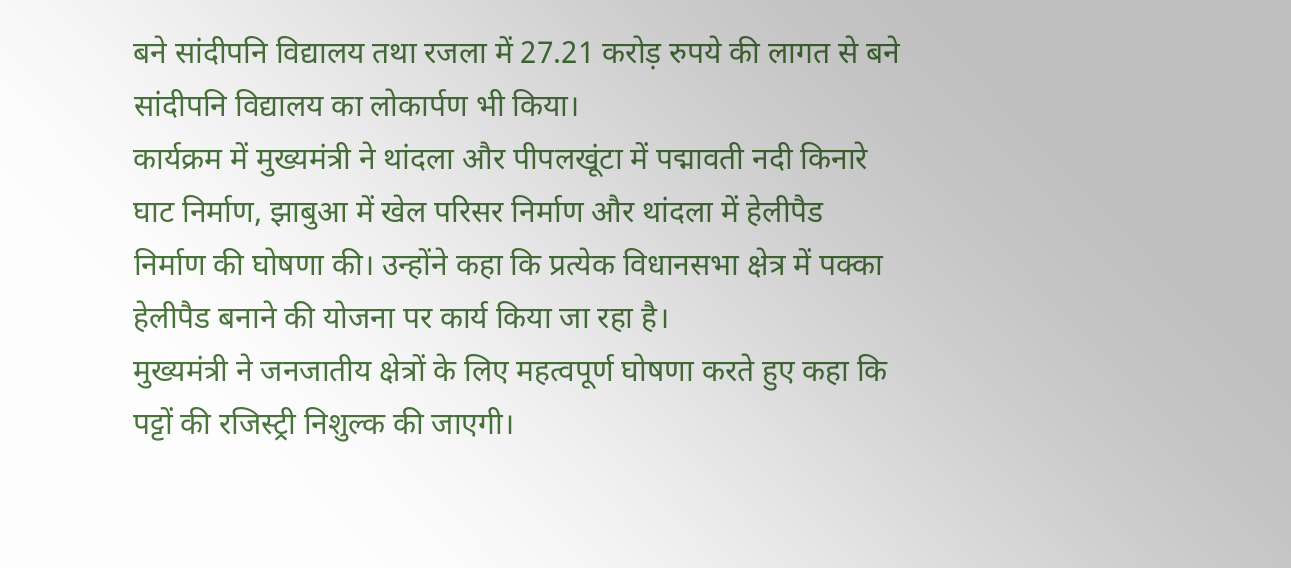बने सांदीपनि विद्यालय तथा रजला में 27.21 करोड़ रुपये की लागत से बने सांदीपनि विद्यालय का लोकार्पण भी किया।
कार्यक्रम में मुख्यमंत्री ने थांदला और पीपलखूंटा में पद्मावती नदी किनारे घाट निर्माण, झाबुआ में खेल परिसर निर्माण और थांदला में हेलीपैड निर्माण की घोषणा की। उन्होंने कहा कि प्रत्येक विधानसभा क्षेत्र में पक्का हेलीपैड बनाने की योजना पर कार्य किया जा रहा है।
मुख्यमंत्री ने जनजातीय क्षेत्रों के लिए महत्वपूर्ण घोषणा करते हुए कहा कि पट्टों की रजिस्ट्री निशुल्क की जाएगी।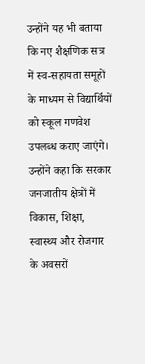उन्होंने यह भी बताया कि नए शैक्षणिक सत्र में स्व-सहायता समूहों के माध्यम से विद्यार्थियों को स्कूल गणवेश उपलब्ध कराए जाएंगे।
उन्होंने कहा कि सरकार जनजातीय क्षेत्रों में विकास, शिक्षा, स्वास्थ्य और रोजगार के अवसरों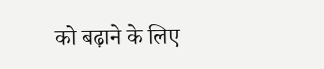को बढ़ाने के लिए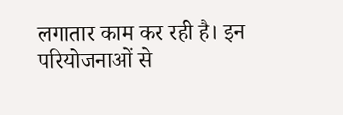लगातार काम कर रही है। इन परियोजनाओं से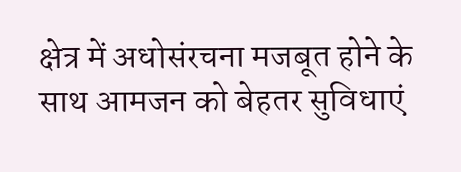क्षेत्र में अधोसंरचना मजबूत होने के साथ आमजन को बेहतर सुविधाएं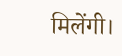मिलेंगी।